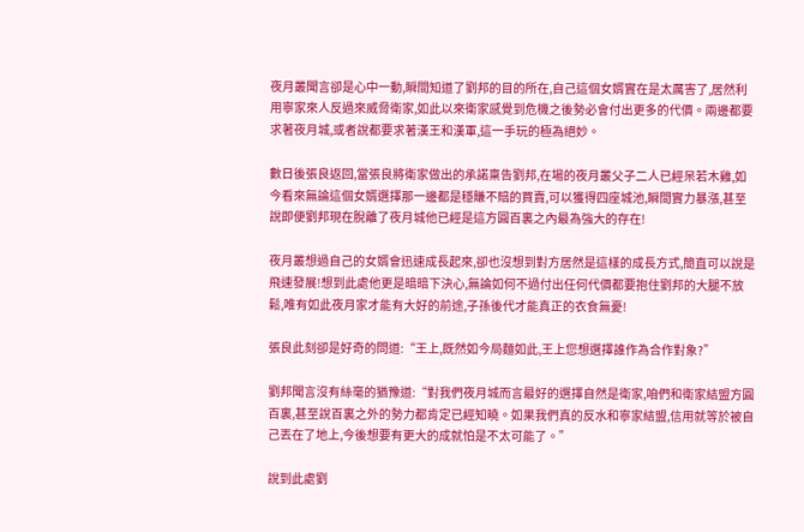夜月叢聞言卻是心中一動,瞬間知道了劉邦的目的所在,自己這個女婿實在是太厲害了,居然利用寧家來人反過來威脅衛家,如此以來衛家感覺到危機之後勢必會付出更多的代價。兩邊都要求著夜月城,或者說都要求著漢王和漢軍,這一手玩的極為絕妙。

數日後張良返回,當張良將衛家做出的承諾稟告劉邦,在場的夜月叢父子二人已經呆若木雞,如今看來無論這個女婿選擇那一邊都是穩賺不賠的買賣,可以獲得四座城池,瞬間實力暴漲,甚至說即便劉邦現在脫離了夜月城他已經是這方圓百裏之內最為強大的存在!

夜月叢想過自己的女婿會迅速成長起來,卻也沒想到對方居然是這樣的成長方式,簡直可以說是飛速發展!想到此處他更是暗暗下決心,無論如何不過付出任何代價都要抱住劉邦的大腿不放鬆,唯有如此夜月家才能有大好的前途,子孫後代才能真正的衣食無憂!

張良此刻卻是好奇的問道:“王上,既然如今局麵如此,王上您想選擇誰作為合作對象?”

劉邦聞言沒有絲毫的猶豫道:“對我們夜月城而言最好的選擇自然是衛家,咱們和衛家結盟方圓百裏,甚至說百裏之外的勢力都肯定已經知曉。如果我們真的反水和寧家結盟,信用就等於被自己丟在了地上,今後想要有更大的成就怕是不太可能了。”

說到此處劉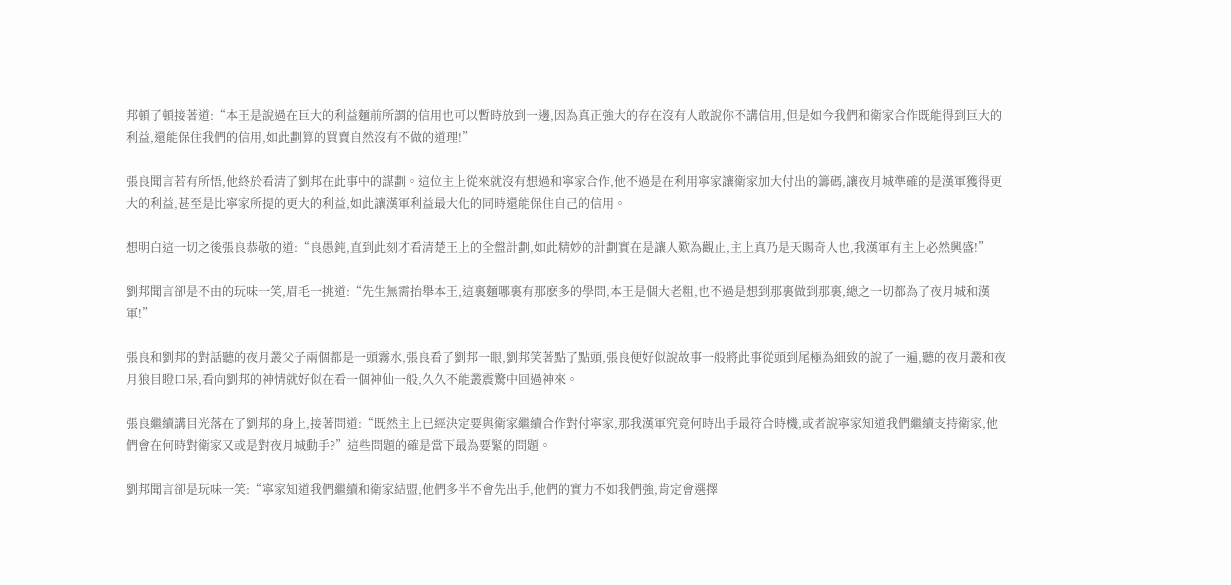邦頓了頓接著道:“本王是說過在巨大的利益麵前所謂的信用也可以暫時放到一邊,因為真正強大的存在沒有人敢說你不講信用,但是如今我們和衛家合作既能得到巨大的利益,還能保住我們的信用,如此劃算的買賣自然沒有不做的道理!”

張良聞言若有所悟,他終於看清了劉邦在此事中的謀劃。這位主上從來就沒有想過和寧家合作,他不過是在利用寧家讓衛家加大付出的籌碼,讓夜月城準確的是漢軍獲得更大的利益,甚至是比寧家所提的更大的利益,如此讓漢軍利益最大化的同時還能保住自己的信用。

想明白這一切之後張良恭敬的道:“良愚鈍,直到此刻才看清楚王上的全盤計劃,如此精妙的計劃實在是讓人歎為觀止,主上真乃是天賜奇人也,我漢軍有主上必然興盛!”

劉邦聞言卻是不由的玩味一笑,眉毛一挑道:“先生無需抬舉本王,這裏麵哪裏有那麽多的學問,本王是個大老粗,也不過是想到那裏做到那裏,總之一切都為了夜月城和漢軍!”

張良和劉邦的對話聽的夜月叢父子兩個都是一頭霧水,張良看了劉邦一眼,劉邦笑著點了點頭,張良便好似說故事一般將此事從頭到尾極為細致的說了一遍,聽的夜月叢和夜月狼目瞪口呆,看向劉邦的神情就好似在看一個神仙一般,久久不能叢震驚中回過神來。

張良繼續講目光落在了劉邦的身上,接著問道:“既然主上已經決定要與衛家繼續合作對付寧家,那我漢軍究竟何時出手最符合時機,或者說寧家知道我們繼續支持衛家,他們會在何時對衛家又或是對夜月城動手?”這些問題的確是當下最為要緊的問題。

劉邦聞言卻是玩味一笑:“寧家知道我們繼續和衛家結盟,他們多半不會先出手,他們的實力不如我們強,肯定會選擇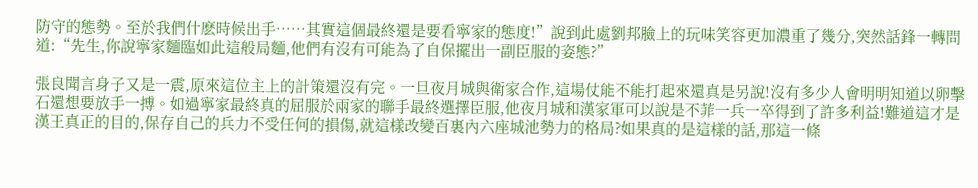防守的態勢。至於我們什麽時候出手……其實這個最終還是要看寧家的態度!”說到此處劉邦臉上的玩味笑容更加濃重了幾分,突然話鋒一轉問道:“先生,你說寧家麵臨如此這般局麵,他們有沒有可能為了自保擺出一副臣服的姿態?”

張良聞言身子又是一震,原來這位主上的計策還沒有完。一旦夜月城與衛家合作,這場仗能不能打起來還真是另說!沒有多少人會明明知道以卵擊石還想要放手一搏。如過寧家最終真的屈服於兩家的聯手最終選擇臣服,他夜月城和漢家軍可以說是不菲一兵一卒得到了許多利益!難道這才是漢王真正的目的,保存自己的兵力不受任何的損傷,就這樣改變百裏內六座城池勢力的格局?如果真的是這樣的話,那這一條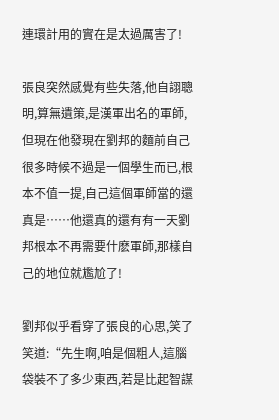連環計用的實在是太過厲害了!

張良突然感覺有些失落,他自詡聰明,算無遺策,是漢軍出名的軍師,但現在他發現在劉邦的麵前自己很多時候不過是一個學生而已,根本不值一提,自己這個軍師當的還真是……他還真的還有有一天劉邦根本不再需要什麽軍師,那樣自己的地位就尷尬了!

劉邦似乎看穿了張良的心思,笑了笑道:“先生啊,咱是個粗人,這腦袋裝不了多少東西,若是比起智謀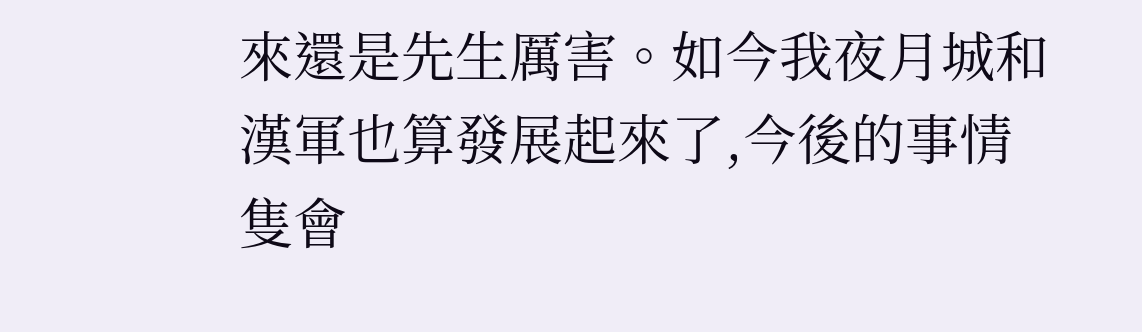來還是先生厲害。如今我夜月城和漢軍也算發展起來了,今後的事情隻會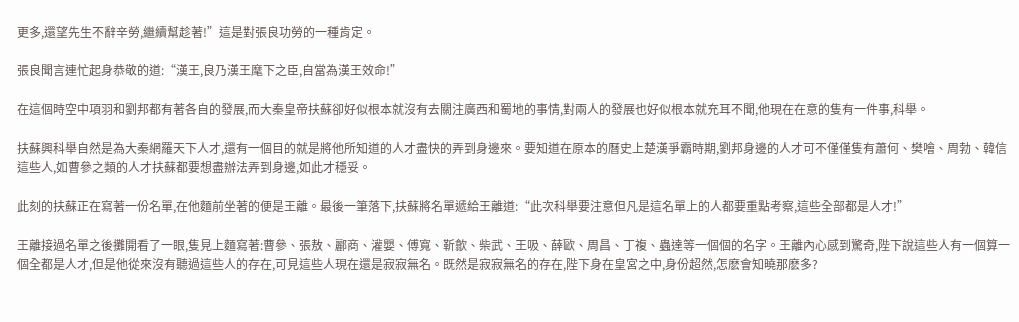更多,還望先生不辭辛勞,繼續幫趁著!”這是對張良功勞的一種肯定。

張良聞言連忙起身恭敬的道:“漢王,良乃漢王麾下之臣,自當為漢王效命!”

在這個時空中項羽和劉邦都有著各自的發展,而大秦皇帝扶蘇卻好似根本就沒有去關注廣西和蜀地的事情,對兩人的發展也好似根本就充耳不聞,他現在在意的隻有一件事,科舉。

扶蘇興科舉自然是為大秦網羅天下人才,還有一個目的就是將他所知道的人才盡快的弄到身邊來。要知道在原本的曆史上楚漢爭霸時期,劉邦身邊的人才可不僅僅隻有蕭何、樊噲、周勃、韓信這些人,如曹參之類的人才扶蘇都要想盡辦法弄到身邊,如此才穩妥。

此刻的扶蘇正在寫著一份名單,在他麵前坐著的便是王離。最後一筆落下,扶蘇將名單遞給王離道:“此次科舉要注意但凡是這名單上的人都要重點考察,這些全部都是人才!”

王離接過名單之後攤開看了一眼,隻見上麵寫著:曹參、張敖、酈商、灌嬰、傅寬、靳歙、柴武、王吸、薛歐、周昌、丁複、蟲達等一個個的名字。王離內心感到驚奇,陛下說這些人有一個算一個全都是人才,但是他從來沒有聽過這些人的存在,可見這些人現在還是寂寂無名。既然是寂寂無名的存在,陛下身在皇宮之中,身份超然,怎麽會知曉那麽多?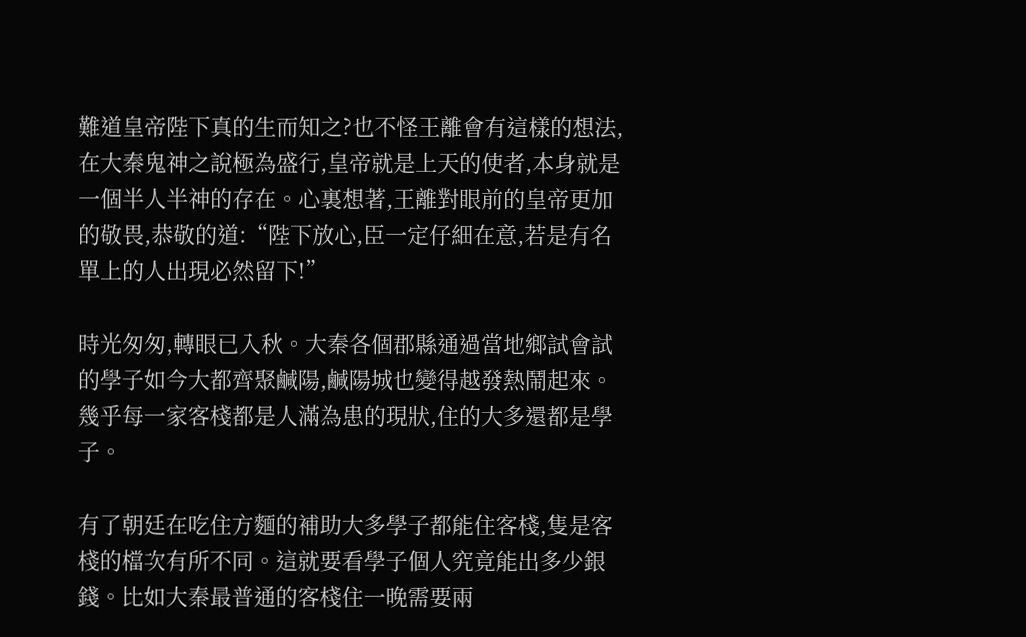難道皇帝陛下真的生而知之?也不怪王離會有這樣的想法,在大秦鬼神之說極為盛行,皇帝就是上天的使者,本身就是一個半人半神的存在。心裏想著,王離對眼前的皇帝更加的敬畏,恭敬的道:“陛下放心,臣一定仔細在意,若是有名單上的人出現必然留下!”

時光匆匆,轉眼已入秋。大秦各個郡縣通過當地鄉試會試的學子如今大都齊聚鹹陽,鹹陽城也變得越發熱鬧起來。幾乎每一家客棧都是人滿為患的現狀,住的大多還都是學子。

有了朝廷在吃住方麵的補助大多學子都能住客棧,隻是客棧的檔次有所不同。這就要看學子個人究竟能出多少銀錢。比如大秦最普通的客棧住一晚需要兩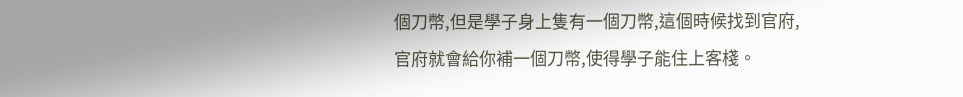個刀幣,但是學子身上隻有一個刀幣,這個時候找到官府,官府就會給你補一個刀幣,使得學子能住上客棧。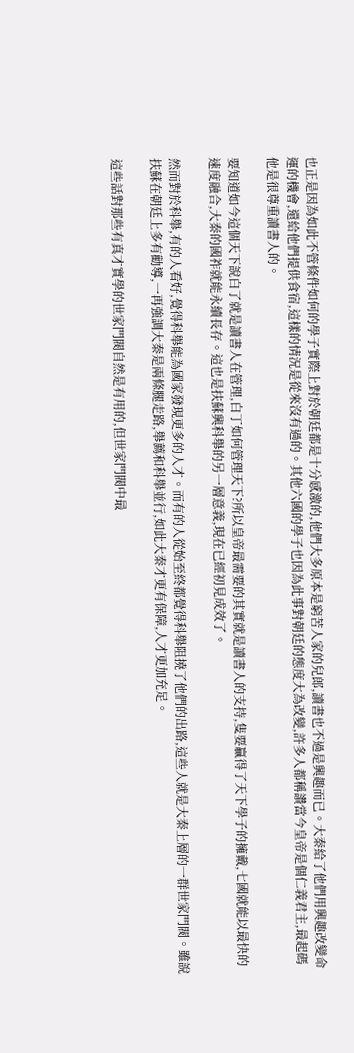也正是因為如此不管條件如何的學子實際上對於朝廷都是十分感激的,他們大多原本是窮苦人家的兒郎,讀書也不過是興趣而已。大秦給了他們用興趣改變命運的機會,還給他們提供食宿,這樣的情況是從來沒有過的。其他六國的學子也因為此事對朝廷的態度大為改變,許多人都稱讚當今皇帝是個仁義君主,最起碼他是很尊重讀書人的。

要知道如今這個天下說白了就是讀書人在管理,白丁如何管理天下?所以皇帝最需要的其實就是讀書人的支持,隻要贏得了天下學子的擁戴,七國就能以最快的速度融合,大秦的國祚就能永續長存。這也是扶蘇興科舉的另一層意義,現在已經初見成效了。

然而對於科舉,有的人看好,覺得科舉能為國家發現更多的人才。而有的人從始至終都覺得科舉阻撓了他們的出路,這些人就是大秦上層的一群世家門閥。雖說扶蘇在朝廷上多有勸導,一再強調大秦是兩條腿走路,舉薦和科舉並行,如此大秦才更有保障,人才更加充足。

這些話對那些有真才實學的世家門閥自然是有用的,但世家門閥中最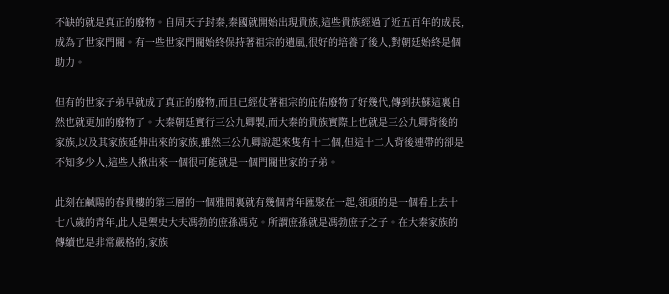不缺的就是真正的廢物。自周天子封秦,秦國就開始出現貴族,這些貴族經過了近五百年的成長,成為了世家門閥。有一些世家門閥始終保持著祖宗的遺風,很好的培養了後人,對朝廷始終是個助力。

但有的世家子弟早就成了真正的廢物,而且已經仗著祖宗的庇佑廢物了好幾代,傳到扶蘇這裏自然也就更加的廢物了。大秦朝廷實行三公九卿製,而大秦的貴族實際上也就是三公九卿背後的家族,以及其家族延伸出來的家族,雖然三公九卿說起來隻有十二個,但這十二人背後連帶的卻是不知多少人,這些人揪出來一個很可能就是一個門閥世家的子弟。

此刻在鹹陽的春貴樓的第三層的一個雅間裏就有幾個青年匯聚在一起,領頭的是一個看上去十七八歲的青年,此人是禦史大夫馮勃的庶孫馮克。所謂庶孫就是馮勃庶子之子。在大秦家族的傳續也是非常嚴格的,家族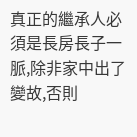真正的繼承人必須是長房長子一脈,除非家中出了變故,否則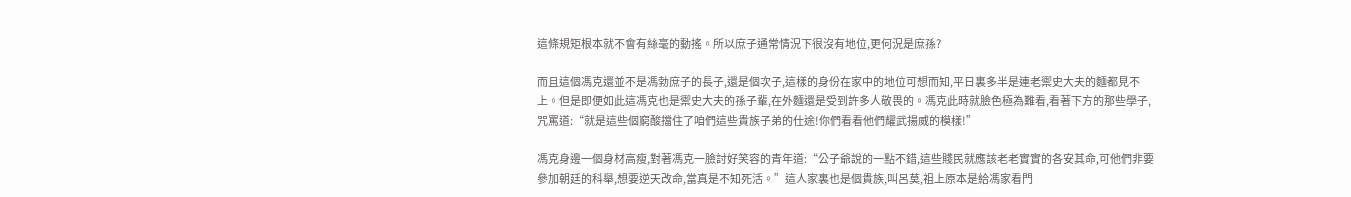這條規矩根本就不會有絲毫的動搖。所以庶子通常情況下很沒有地位,更何況是庶孫?

而且這個馮克還並不是馮勃庶子的長子,還是個次子,這樣的身份在家中的地位可想而知,平日裏多半是連老禦史大夫的麵都見不上。但是即便如此這馮克也是禦史大夫的孫子輩,在外麵還是受到許多人敬畏的。馮克此時就臉色極為難看,看著下方的那些學子,咒罵道:“就是這些個窮酸擋住了咱們這些貴族子弟的仕途!你們看看他們耀武揚威的模樣!”

馮克身邊一個身材高瘦,對著馮克一臉討好笑容的青年道:“公子爺說的一點不錯,這些賤民就應該老老實實的各安其命,可他們非要參加朝廷的科舉,想要逆天改命,當真是不知死活。”這人家裏也是個貴族,叫呂莫,祖上原本是給馮家看門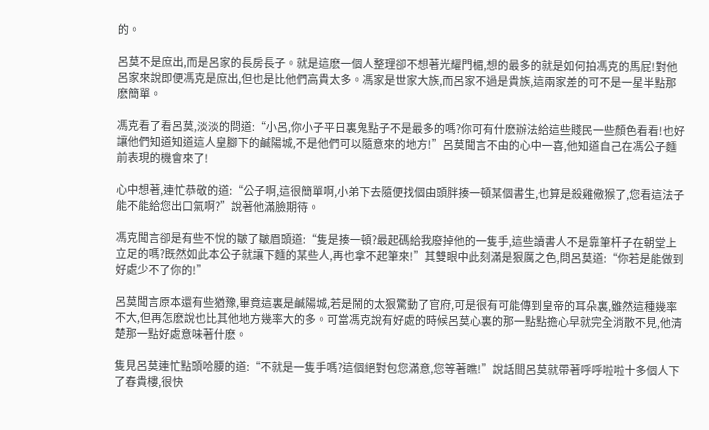的。

呂莫不是庶出,而是呂家的長房長子。就是這麽一個人整理卻不想著光耀門楣,想的最多的就是如何拍馮克的馬屁!對他呂家來說即便馮克是庶出,但也是比他們高貴太多。馮家是世家大族,而呂家不過是貴族,這兩家差的可不是一星半點那麽簡單。

馮克看了看呂莫,淡淡的問道:“小呂,你小子平日裏鬼點子不是最多的嗎?你可有什麽辦法給這些賤民一些顏色看看!也好讓他們知道知道這人皇腳下的鹹陽城,不是他們可以隨意來的地方!”呂莫聞言不由的心中一喜,他知道自己在馮公子麵前表現的機會來了!

心中想著,連忙恭敬的道:“公子啊,這很簡單啊,小弟下去隨便找個由頭胖揍一頓某個書生,也算是殺雞儆猴了,您看這法子能不能給您出口氣啊?”說著他滿臉期待。

馮克聞言卻是有些不悅的皺了皺眉頭道:“隻是揍一頓?最起碼給我廢掉他的一隻手,這些讀書人不是靠筆杆子在朝堂上立足的嗎?既然如此本公子就讓下麵的某些人,再也拿不起筆來!”其雙眼中此刻滿是狠厲之色,問呂莫道:“你若是能做到好處少不了你的!”

呂莫聞言原本還有些猶豫,畢竟這裏是鹹陽城,若是鬧的太狠驚動了官府,可是很有可能傳到皇帝的耳朵裏,雖然這種幾率不大,但再怎麽說也比其他地方幾率大的多。可當馮克說有好處的時候呂莫心裏的那一點點擔心早就完全消散不見,他清楚那一點好處意味著什麽。

隻見呂莫連忙點頭哈腰的道:“不就是一隻手嗎?這個絕對包您滿意,您等著瞧!”說話間呂莫就帶著呼呼啦啦十多個人下了春貴樓,很快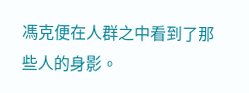馮克便在人群之中看到了那些人的身影。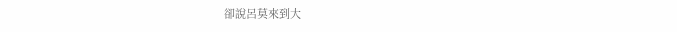卻說呂莫來到大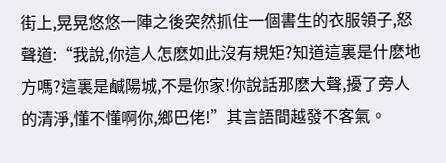街上,晃晃悠悠一陣之後突然抓住一個書生的衣服領子,怒聲道:“我說,你這人怎麽如此沒有規矩?知道這裏是什麽地方嗎?這裏是鹹陽城,不是你家!你說話那麽大聲,擾了旁人的清淨,懂不懂啊你,鄉巴佬!”其言語間越發不客氣。